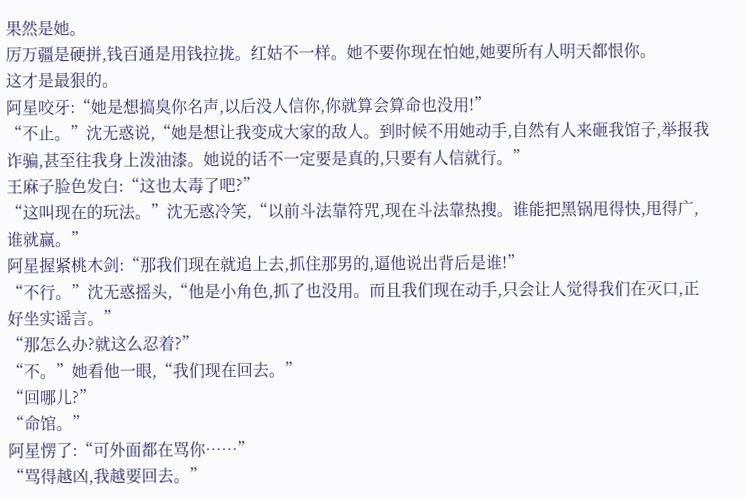果然是她。
厉万疆是硬拼,钱百通是用钱拉拢。红姑不一样。她不要你现在怕她,她要所有人明天都恨你。
这才是最狠的。
阿星咬牙:“她是想搞臭你名声,以后没人信你,你就算会算命也没用!”
“不止。”沈无惑说,“她是想让我变成大家的敌人。到时候不用她动手,自然有人来砸我馆子,举报我诈骗,甚至往我身上泼油漆。她说的话不一定要是真的,只要有人信就行。”
王麻子脸色发白:“这也太毒了吧?”
“这叫现在的玩法。”沈无惑冷笑,“以前斗法靠符咒,现在斗法靠热搜。谁能把黑锅甩得快,甩得广,谁就赢。”
阿星握紧桃木剑:“那我们现在就追上去,抓住那男的,逼他说出背后是谁!”
“不行。”沈无惑摇头,“他是小角色,抓了也没用。而且我们现在动手,只会让人觉得我们在灭口,正好坐实谣言。”
“那怎么办?就这么忍着?”
“不。”她看他一眼,“我们现在回去。”
“回哪儿?”
“命馆。”
阿星愣了:“可外面都在骂你……”
“骂得越凶,我越要回去。”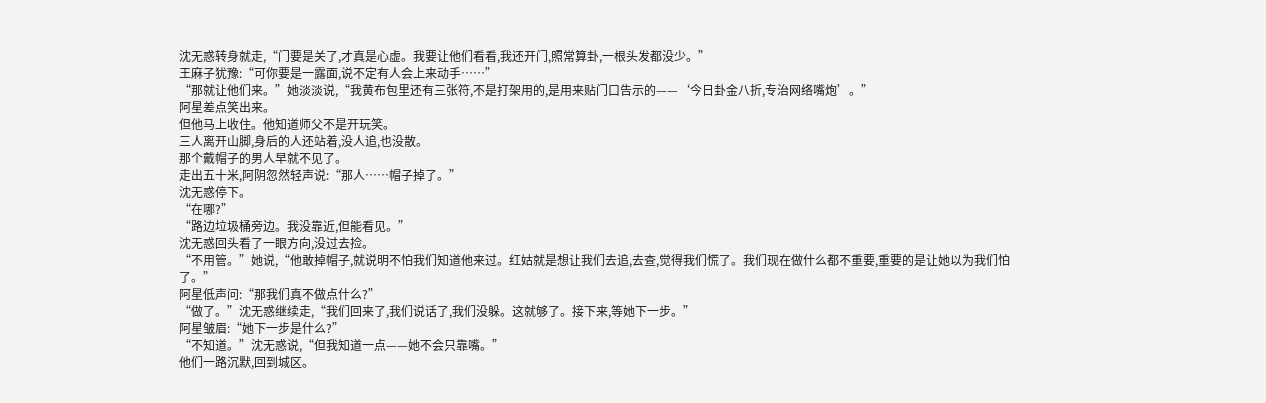沈无惑转身就走,“门要是关了,才真是心虚。我要让他们看看,我还开门,照常算卦,一根头发都没少。”
王麻子犹豫:“可你要是一露面,说不定有人会上来动手……”
“那就让他们来。”她淡淡说,“我黄布包里还有三张符,不是打架用的,是用来贴门口告示的——‘今日卦金八折,专治网络嘴炮’。”
阿星差点笑出来。
但他马上收住。他知道师父不是开玩笑。
三人离开山脚,身后的人还站着,没人追,也没散。
那个戴帽子的男人早就不见了。
走出五十米,阿阴忽然轻声说:“那人……帽子掉了。”
沈无惑停下。
“在哪?”
“路边垃圾桶旁边。我没靠近,但能看见。”
沈无惑回头看了一眼方向,没过去捡。
“不用管。”她说,“他敢掉帽子,就说明不怕我们知道他来过。红姑就是想让我们去追,去查,觉得我们慌了。我们现在做什么都不重要,重要的是让她以为我们怕了。”
阿星低声问:“那我们真不做点什么?”
“做了。”沈无惑继续走,“我们回来了,我们说话了,我们没躲。这就够了。接下来,等她下一步。”
阿星皱眉:“她下一步是什么?”
“不知道。”沈无惑说,“但我知道一点——她不会只靠嘴。”
他们一路沉默,回到城区。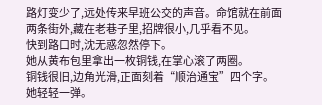路灯变少了,远处传来早班公交的声音。命馆就在前面两条街外,藏在老巷子里,招牌很小,几乎看不见。
快到路口时,沈无惑忽然停下。
她从黄布包里拿出一枚铜钱,在掌心滚了两圈。
铜钱很旧,边角光滑,正面刻着“顺治通宝”四个字。
她轻轻一弹。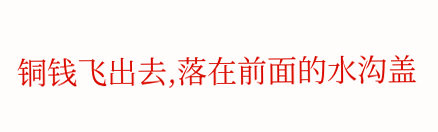铜钱飞出去,落在前面的水沟盖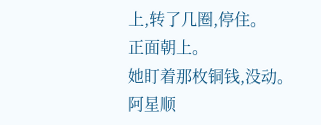上,转了几圈,停住。
正面朝上。
她盯着那枚铜钱,没动。
阿星顺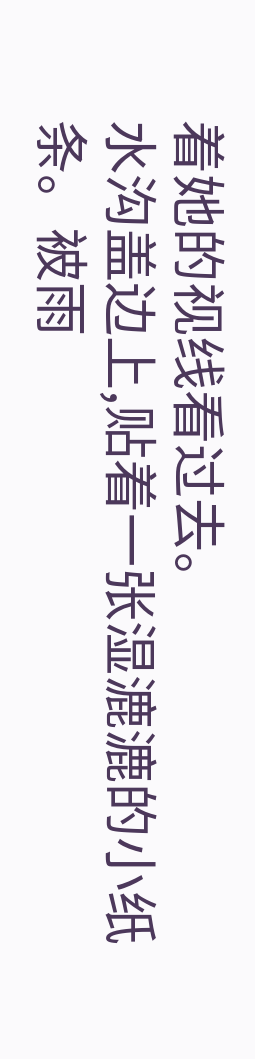着她的视线看过去。
水沟盖边上,贴着一张湿漉漉的小纸条。被雨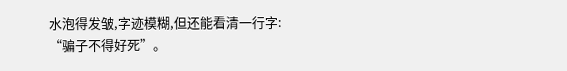水泡得发皱,字迹模糊,但还能看清一行字:
“骗子不得好死”。